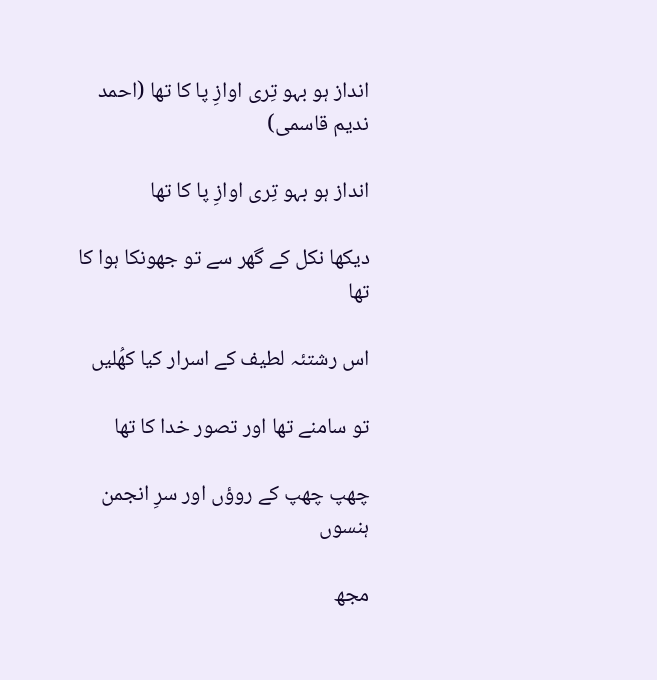انداز ہو بہو تِری اوازِ پا کا تھا (احمد ندیم قاسمی)

انداز ہو بہو تِری اوازِ پا کا تھا

دیکھا نکل کے گھر سے تو جھونکا ہوا کا تھا

اس رشتئہ لطیف کے اسرار کیا کھُلیں

تو سامنے تھا اور تصور خدا کا تھا

چھپ چھپ کے روؤں اور سرِ انجمن ہنسوں

مجھ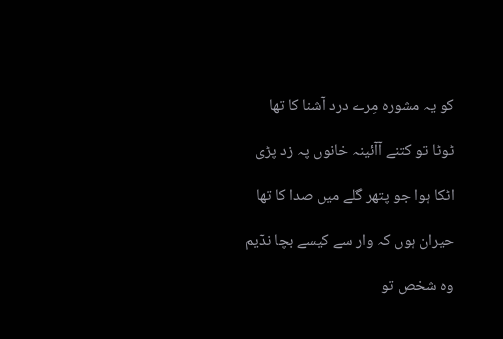کو یہ مشورہ مِرے درد آشنا کا تھا

ٹوٹا تو کتنے آآئینہ خانوں پہ زد پڑی

اٹکا ہوا جو پتھر گلے میں صدا کا تھا

حیران ہوں کہ وار سے کیسے بچا ندۤیم

وہ شخص تو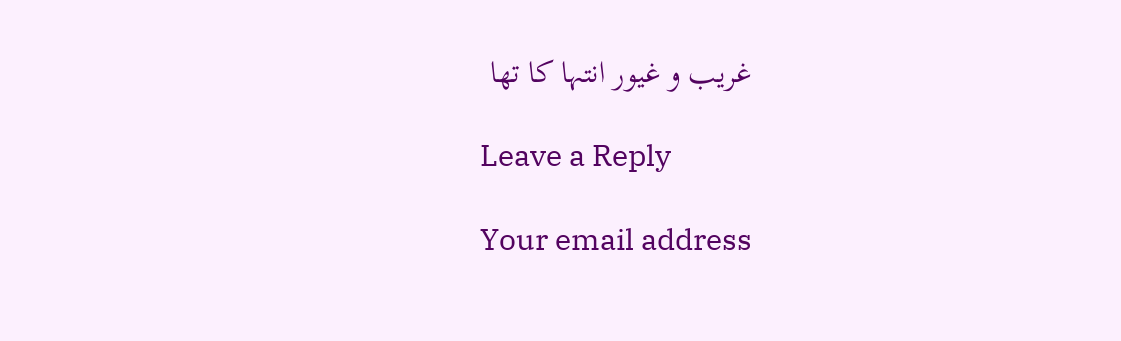غریب و غیور انتہا کا تھا

Leave a Reply

Your email address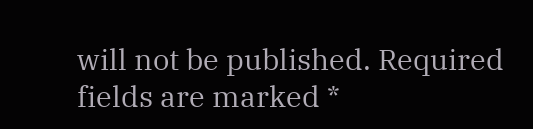will not be published. Required fields are marked *